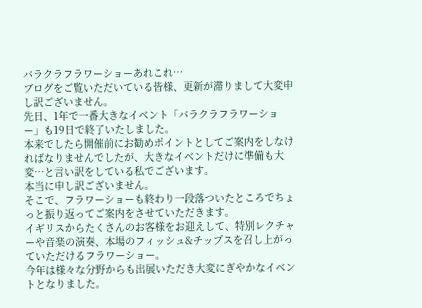バラクラフラワーショーあれこれ…
ブログをご覧いただいている皆様、更新が滞りまして大変申し訳ございません。
先日、1年で一番大きなイベント「バラクラフラワーショー」も19日で終了いたしました。
本来でしたら開催前にお勧めポイントとしてご案内をしなければなりませんでしたが、大きなイベントだけに準備も大変…と言い訳をしている私でございます。
本当に申し訳ございません。
そこで、フラワーショーも終わり一段落ついたところでちょっと振り返ってご案内をさせていただきます。
イギリスからたくさんのお客様をお迎えして、特別レクチャーや音楽の演奏、本場のフィッシュ&チップスを召し上がっていただけるフラワーショー。
今年は様々な分野からも出展いただき大変にぎやかなイベントとなりました。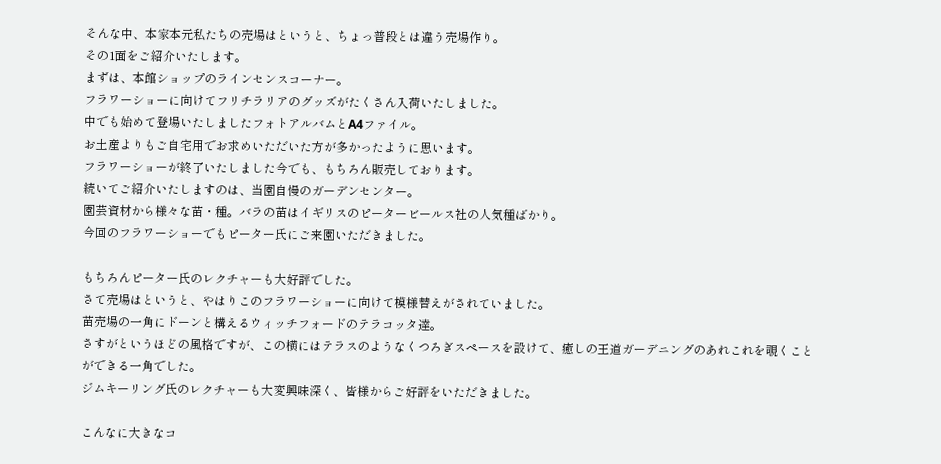そんな中、本家本元私たちの売場はというと、ちょっ普段とは違う売場作り。
その1面をご紹介いたします。
まずは、本館ショップのラインセンスコーナー。
フラワーショーに向けてフリチラリアのグッズがたくさん入荷いたしました。
中でも始めて登場いたしましたフォトアルバムとA4ファイル。
お土産よりもご自宅用でお求めいただいた方が多かったように思います。
フラワーショーが終了いたしました今でも、もちろん販売しております。
続いてご紹介いたしますのは、当園自慢のガーデンセンター。
園芸資材から様々な苗・種。バラの苗はイギリスのピータービールス社の人気種ばかり。
今回のフラワーショーでもピーター氏にご来園いただきました。

もちろんピーター氏のレクチャーも大好評でした。
さて売場はというと、やはりこのフラワーショーに向けて模様替えがされていました。
苗売場の一角にドーンと構えるウィッチフォードのテラコッタ達。
さすがというほどの風格ですが、この横にはテラスのようなくつろぎスペースを設けて、癒しの王道ガーデニングのあれこれを覗くことができる一角でした。
ジムキーリング氏のレクチャーも大変興味深く、皆様からご好評をいただきました。

こんなに大きなコ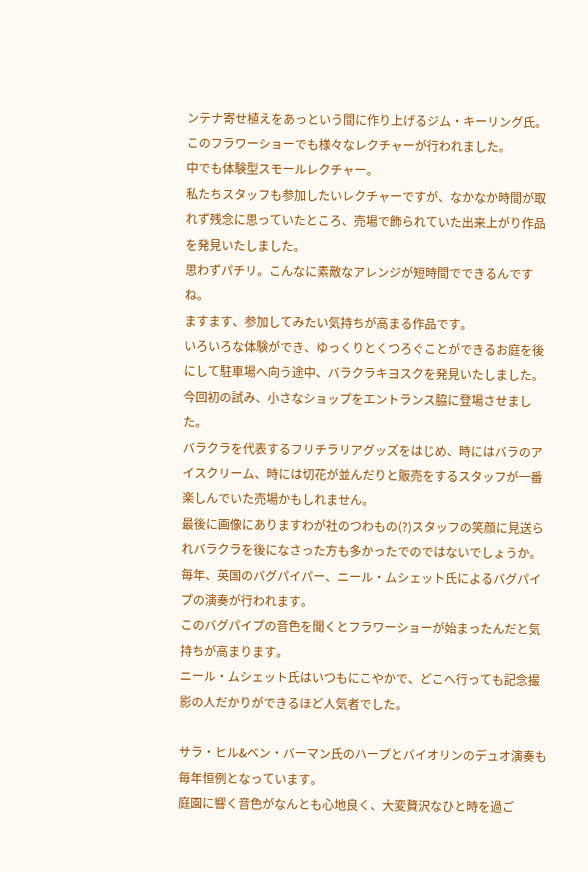ンテナ寄せ植えをあっという間に作り上げるジム・キーリング氏。
このフラワーショーでも様々なレクチャーが行われました。
中でも体験型スモールレクチャー。
私たちスタッフも参加したいレクチャーですが、なかなか時間が取れず残念に思っていたところ、売場で飾られていた出来上がり作品を発見いたしました。
思わずパチリ。こんなに素敵なアレンジが短時間でできるんですね。
ますます、参加してみたい気持ちが高まる作品です。
いろいろな体験ができ、ゆっくりとくつろぐことができるお庭を後にして駐車場へ向う途中、バラクラキヨスクを発見いたしました。
今回初の試み、小さなショップをエントランス脇に登場させました。
バラクラを代表するフリチラリアグッズをはじめ、時にはバラのアイスクリーム、時には切花が並んだりと販売をするスタッフが一番楽しんでいた売場かもしれません。
最後に画像にありますわが社のつわもの(?)スタッフの笑顔に見送られバラクラを後になさった方も多かったでのではないでしょうか。
毎年、英国のバグパイパー、ニール・ムシェット氏によるバグパイプの演奏が行われます。
このバグパイプの音色を聞くとフラワーショーが始まったんだと気持ちが高まります。
ニール・ムシェット氏はいつもにこやかで、どこへ行っても記念撮影の人だかりができるほど人気者でした。

サラ・ヒル&ベン・バーマン氏のハープとバイオリンのデュオ演奏も毎年恒例となっています。
庭園に響く音色がなんとも心地良く、大変贅沢なひと時を過ご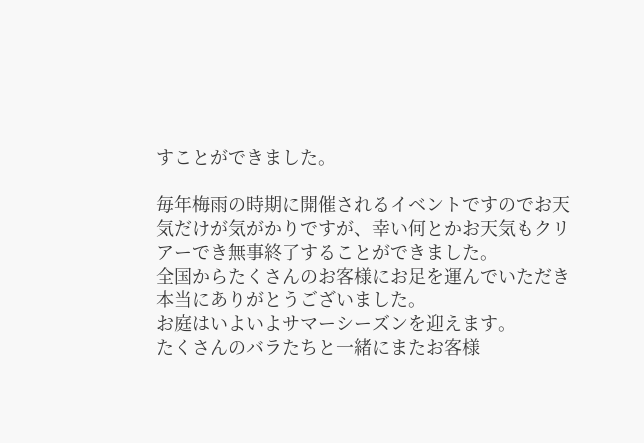すことができました。

毎年梅雨の時期に開催されるイベントですのでお天気だけが気がかりですが、幸い何とかお天気もクリアーでき無事終了することができました。
全国からたくさんのお客様にお足を運んでいただき本当にありがとうございました。
お庭はいよいよサマーシーズンを迎えます。
たくさんのバラたちと一緒にまたお客様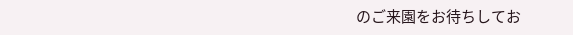のご来園をお待ちしてお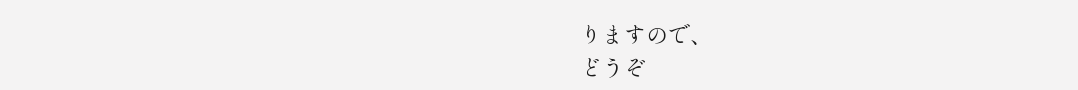りますので、
どうぞ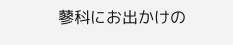蓼科にお出かけの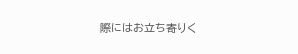際にはお立ち寄りく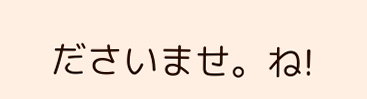ださいませ。ね!